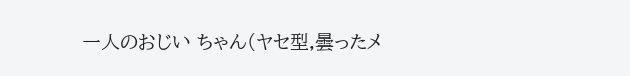一人のおじい ちゃん(ヤセ型,曇ったメ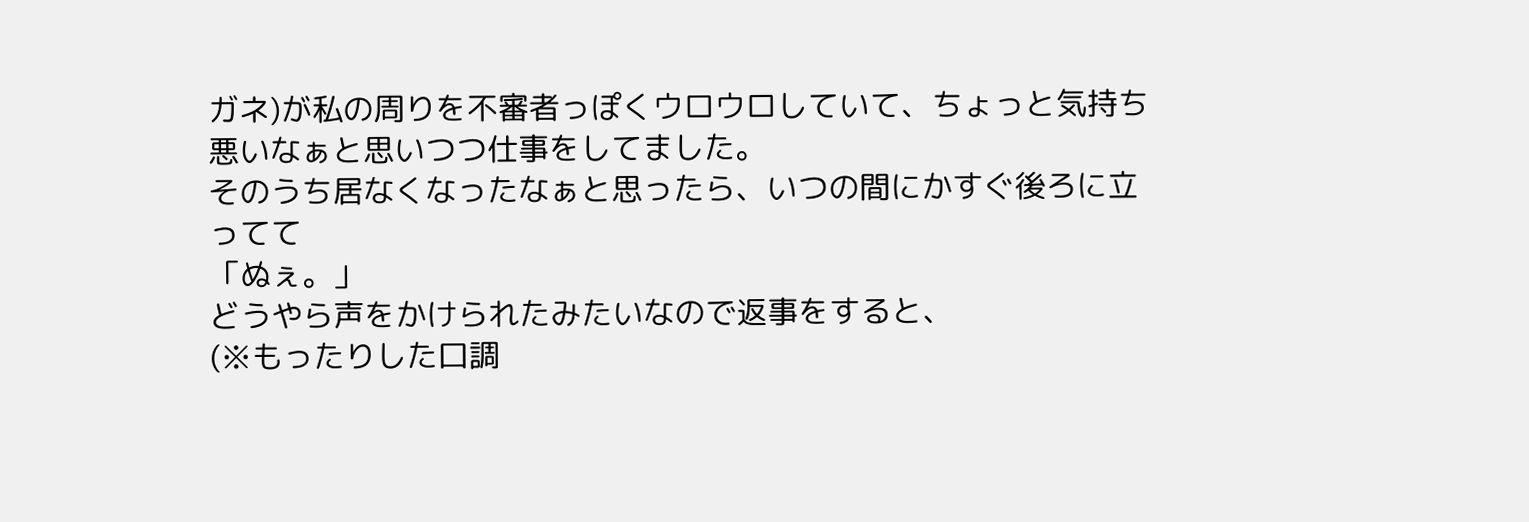ガネ)が私の周りを不審者っぽくウロウロしていて、ちょっと気持ち悪いなぁと思いつつ仕事をしてました。
そのうち居なくなったなぁと思ったら、いつの間にかすぐ後ろに立ってて
「ぬぇ。」
どうやら声をかけられたみたいなので返事をすると、
(※もったりした口調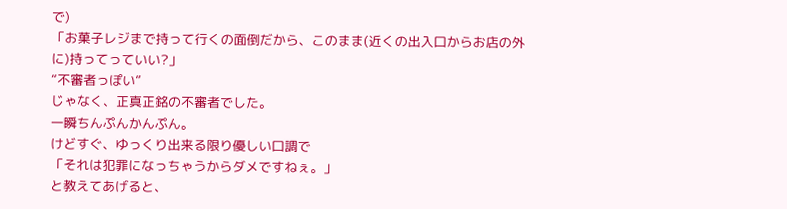で)
「お菓子レジまで持って行くの面倒だから、このまま(近くの出入口からお店の外に)持ってっていい?」
“不審者っぽい”
じゃなく、正真正銘の不審者でした。
一瞬ちんぷんかんぷん。
けどすぐ、ゆっくり出来る限り優しい口調で
「それは犯罪になっちゃうからダメですねぇ。」
と教えてあげると、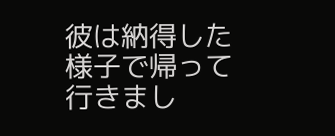彼は納得した様子で帰って行きまし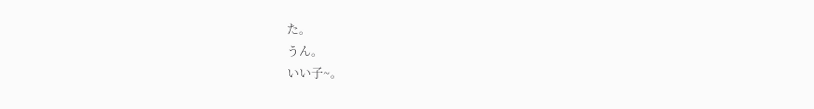た。
うん。
いい子~。